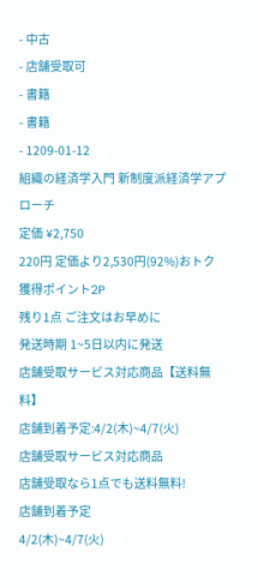- 中古
- 店舗受取可
- 書籍
- 書籍
- 1209-01-12
組織の経済学入門 新制度派経済学アプローチ
定価 ¥2,750
220円 定価より2,530円(92%)おトク
獲得ポイント2P
残り1点 ご注文はお早めに
発送時期 1~5日以内に発送
店舗受取サービス対応商品【送料無料】
店舗到着予定:4/2(木)~4/7(火)
店舗受取サービス対応商品
店舗受取なら1点でも送料無料!
店舗到着予定
4/2(木)~4/7(火)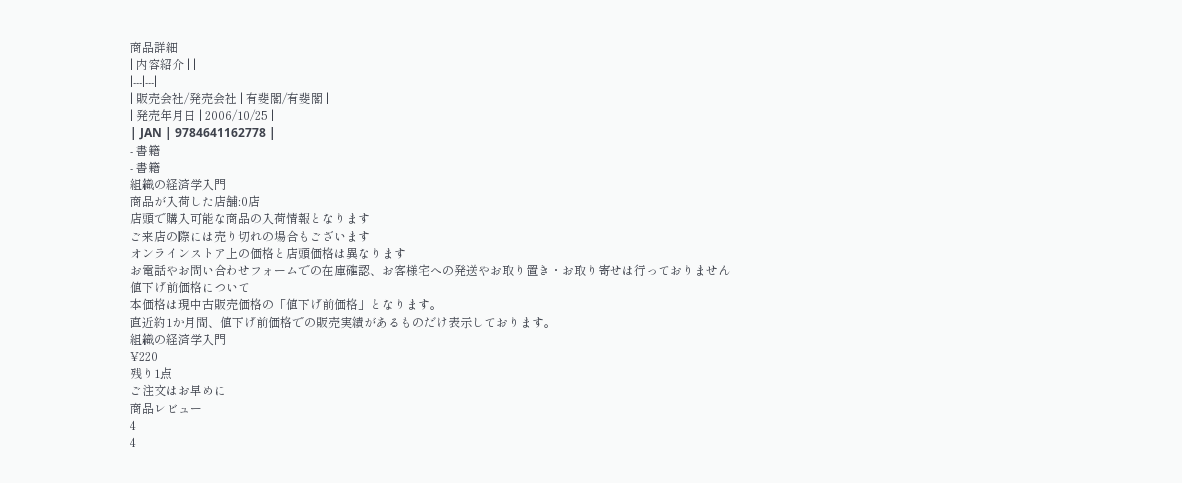商品詳細
| 内容紹介 | |
|---|---|
| 販売会社/発売会社 | 有斐閣/有斐閣 |
| 発売年月日 | 2006/10/25 |
| JAN | 9784641162778 |
- 書籍
- 書籍
組織の経済学入門
商品が入荷した店舗:0店
店頭で購入可能な商品の入荷情報となります
ご来店の際には売り切れの場合もございます
オンラインストア上の価格と店頭価格は異なります
お電話やお問い合わせフォームでの在庫確認、お客様宅への発送やお取り置き・お取り寄せは行っておりません
値下げ前価格について
本価格は現中古販売価格の「値下げ前価格」となります。
直近約1か月間、値下げ前価格での販売実績があるものだけ表示しております。
組織の経済学入門
¥220
残り1点
ご注文はお早めに
商品レビュー
4
4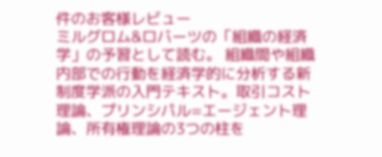件のお客様レビュー
ミルグロム&ロバーツの「組織の経済学」の予習として読む。 組織間や組織内部での行動を経済学的に分析する新制度学派の入門テキスト。取引コスト理論、プリンシパル=エージェント理論、所有権理論の3つの柱を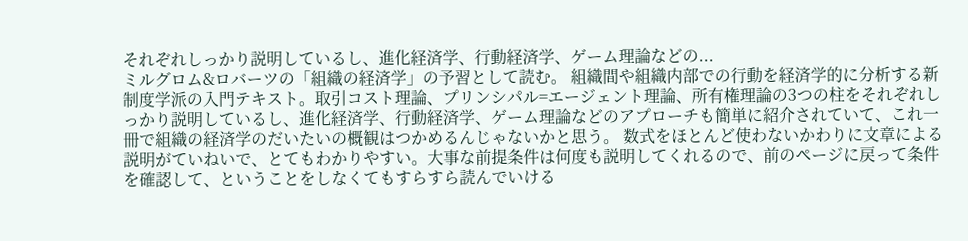それぞれしっかり説明しているし、進化経済学、行動経済学、ゲーム理論などの...
ミルグロム&ロバーツの「組織の経済学」の予習として読む。 組織間や組織内部での行動を経済学的に分析する新制度学派の入門テキスト。取引コスト理論、プリンシパル=エージェント理論、所有権理論の3つの柱をそれぞれしっかり説明しているし、進化経済学、行動経済学、ゲーム理論などのアプローチも簡単に紹介されていて、これ一冊で組織の経済学のだいたいの概観はつかめるんじゃないかと思う。 数式をほとんど使わないかわりに文章による説明がていねいで、とてもわかりやすい。大事な前提条件は何度も説明してくれるので、前のページに戻って条件を確認して、ということをしなくてもすらすら読んでいける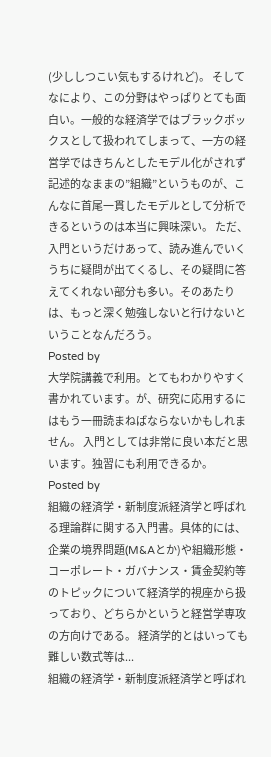(少ししつこい気もするけれど)。 そしてなにより、この分野はやっぱりとても面白い。一般的な経済学ではブラックボックスとして扱われてしまって、一方の経営学ではきちんとしたモデル化がされず記述的なままの”組織”というものが、こんなに首尾一貫したモデルとして分析できるというのは本当に興味深い。 ただ、入門というだけあって、読み進んでいくうちに疑問が出てくるし、その疑問に答えてくれない部分も多い。そのあたりは、もっと深く勉強しないと行けないということなんだろう。
Posted by
大学院講義で利用。とてもわかりやすく書かれています。が、研究に応用するにはもう一冊読まねばならないかもしれません。 入門としては非常に良い本だと思います。独習にも利用できるか。
Posted by
組織の経済学・新制度派経済学と呼ばれる理論群に関する入門書。具体的には、企業の境界問題(M&Aとか)や組織形態・コーポレート・ガバナンス・賃金契約等のトピックについて経済学的視座から扱っており、どちらかというと経営学専攻の方向けである。 経済学的とはいっても難しい数式等は...
組織の経済学・新制度派経済学と呼ばれ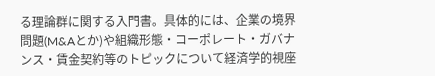る理論群に関する入門書。具体的には、企業の境界問題(M&Aとか)や組織形態・コーポレート・ガバナンス・賃金契約等のトピックについて経済学的視座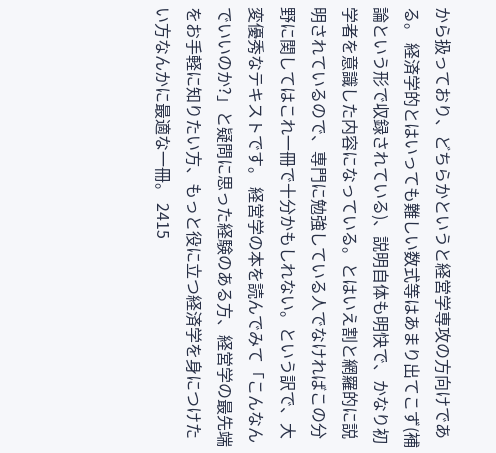から扱っており、どちらかというと経営学専攻の方向けである。 経済学的とはいっても難しい数式等はあまり出てこず(補論という形で収録されている)、説明自体も明快で、かなり初学者を意識した内容になっている。とはいえ割と網羅的に説明されているので、専門に勉強している人でなければこの分野に関してはこれ一冊で十分かもしれない。という訳で、大変優秀なテキストです。 経営学の本を読んでみて「こんなんでいいのか?」と疑問に思った経験のある方、経営学の最先端をお手軽に知りたい方、もっと役に立つ経済学を身につけたい方なんかに最適な一冊。 2415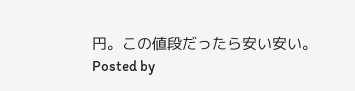円。この値段だったら安い安い。
Posted by